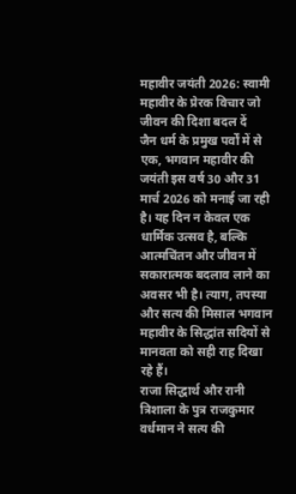महावीर जयंती 2026: स्वामी महावीर के प्रेरक विचार जो जीवन की दिशा बदल दें
जैन धर्म के प्रमुख पर्वों में से एक, भगवान महावीर की जयंती इस वर्ष 30 और 31 मार्च 2026 को मनाई जा रही है। यह दिन न केवल एक धार्मिक उत्सव है, बल्कि आत्मचिंतन और जीवन में सकारात्मक बदलाव लाने का अवसर भी है। त्याग, तपस्या और सत्य की मिसाल भगवान महावीर के सिद्धांत सदियों से मानवता को सही राह दिखा रहे हैं।
राजा सिद्धार्थ और रानी त्रिशाला के पुत्र राजकुमार वर्धमान ने सत्य की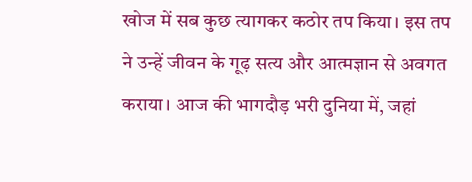खोज में सब कुछ त्यागकर कठोर तप किया। इस तप ने उन्हें जीवन के गूढ़ सत्य और आत्मज्ञान से अवगत कराया। आज की भागदौड़ भरी दुनिया में, जहां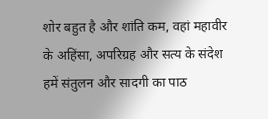शोर बहुत है और शांति कम, वहां महावीर के अहिंसा, अपरिग्रह और सत्य के संदेश हमें संतुलन और सादगी का पाठ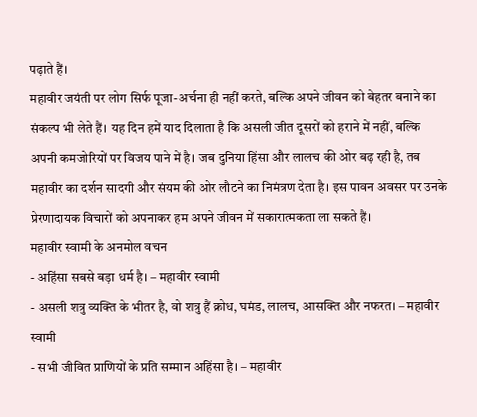पढ़ाते हैं।
महावीर जयंती पर लोग सिर्फ पूजा-अर्चना ही नहीं करते, बल्कि अपने जीवन को बेहतर बनाने का संकल्प भी लेते हैं। यह दिन हमें याद दिलाता है कि असली जीत दूसरों को हराने में नहीं, बल्कि अपनी कमजोरियों पर विजय पाने में है। जब दुनिया हिंसा और लालच की ओर बढ़ रही है, तब महावीर का दर्शन सादगी और संयम की ओर लौटने का निमंत्रण देता है। इस पावन अवसर पर उनके प्रेरणादायक विचारों को अपनाकर हम अपने जीवन में सकारात्मकता ला सकते हैं।
महावीर स्वामी के अनमोल वचन
- अहिंसा सबसे बड़ा धर्म है। – महावीर स्वामी
- असली शत्रु व्यक्ति के भीतर है, वो शत्रु हैं क्रोध, घमंड, लालच, आसक्ति और नफरत। – महावीर स्वामी
- सभी जीवित प्राणियों के प्रति सम्मान अहिंसा है। – महावीर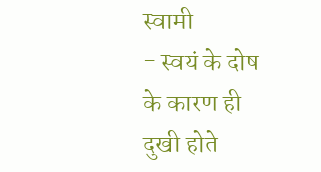स्वामी
- स्वयं के दोष के कारण ही दुखी होते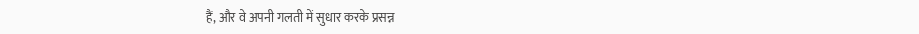हैं, और वे अपनी गलती में सुधार करके प्रसन्न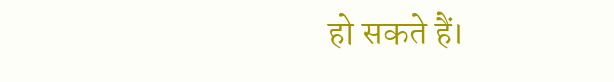हो सकते हैं।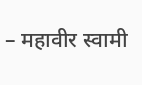– महावीर स्वामी